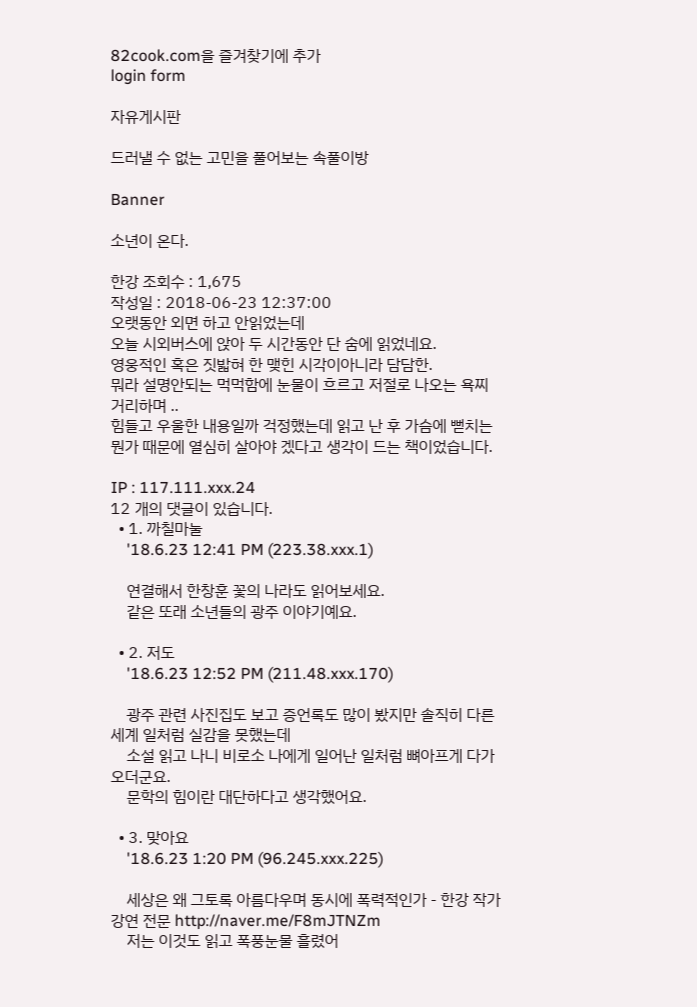82cook.com을 즐겨찾기에 추가
login form

자유게시판

드러낼 수 없는 고민을 풀어보는 속풀이방

Banner

소년이 온다.

한강 조회수 : 1,675
작성일 : 2018-06-23 12:37:00
오랫동안 외면 하고 안읽었는데
오늘 시외버스에 앉아 두 시간동안 단 숨에 읽었네요.
영웅적인 혹은 짓밟혀 한 맺힌 시각이아니라 담담한.
뭐라 설명안되는 먹먹함에 눈물이 흐르고 저절로 나오는 욕찌거리하며 ..
힘들고 우울한 내용일까 걱정했는데 읽고 난 후 가슴에 뻗치는 뭔가 때문에 열심히 살아야 겠다고 생각이 드는 책이었습니다.

IP : 117.111.xxx.24
12 개의 댓글이 있습니다.
  • 1. 까칠마눌
    '18.6.23 12:41 PM (223.38.xxx.1)

    연결해서 한창훈 꽃의 나라도 읽어보세요.
    같은 또래 소년들의 광주 이야기예요.

  • 2. 저도
    '18.6.23 12:52 PM (211.48.xxx.170)

    광주 관련 사진집도 보고 증언록도 많이 봤지만 솔직히 다른 세계 일처럼 실감을 못했는데
    소설 읽고 나니 비로소 나에게 일어난 일처럼 뼈아프게 다가오더군요.
    문학의 힘이란 대단하다고 생각했어요.

  • 3. 맞아요
    '18.6.23 1:20 PM (96.245.xxx.225)

    세상은 왜 그토록 아름다우며 동시에 폭력적인가 - 한강 작가 강연 전문 http://naver.me/F8mJTNZm
    저는 이것도 읽고 폭풍눈물 흘렸어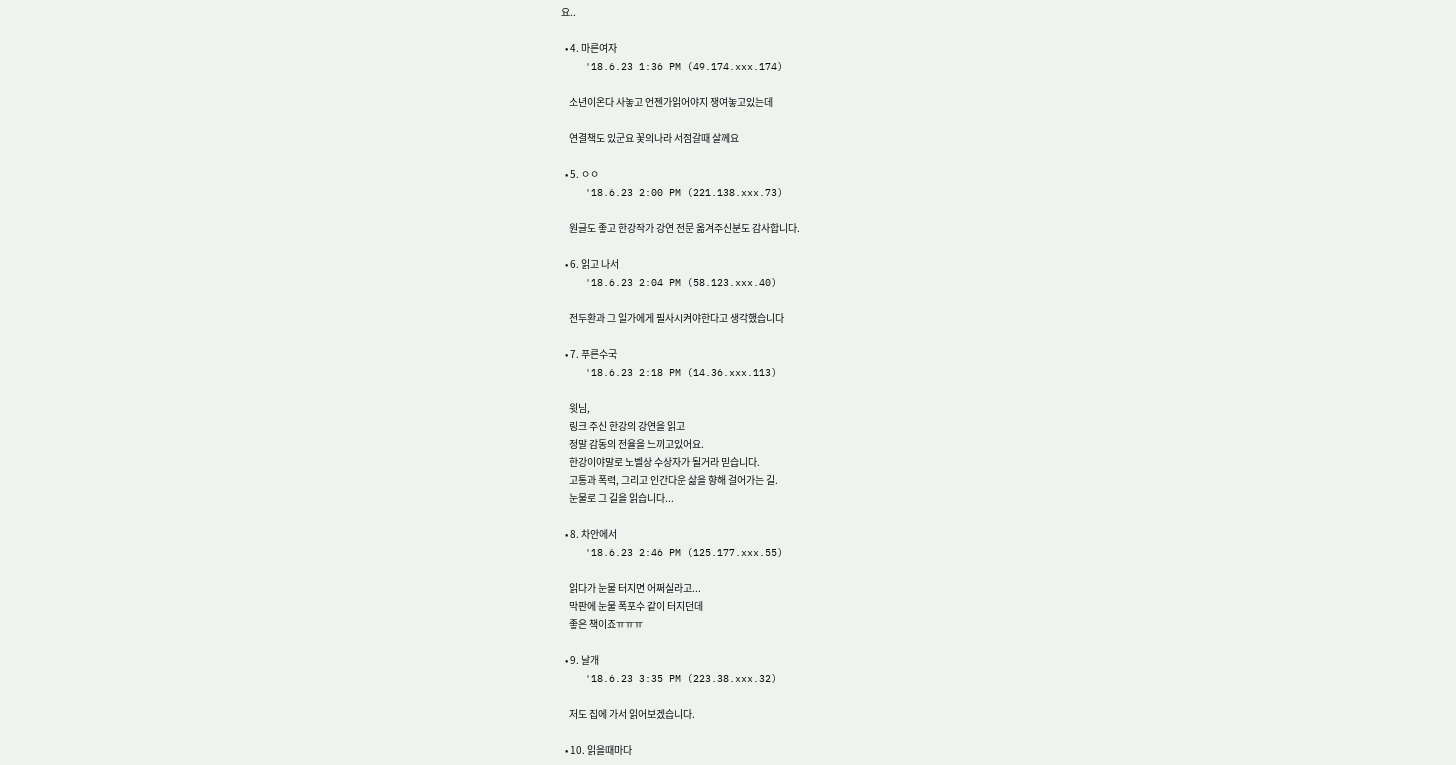요..

  • 4. 마른여자
    '18.6.23 1:36 PM (49.174.xxx.174)

    소년이온다 사놓고 언젠가읽어야지 쟁여놓고있는데

    연결책도 있군요 꽃의나라 서점갈때 살께요

  • 5. ㅇㅇ
    '18.6.23 2:00 PM (221.138.xxx.73)

    원글도 좋고 한강작가 강연 전문 옮겨주신분도 감사합니다.

  • 6. 읽고 나서
    '18.6.23 2:04 PM (58.123.xxx.40)

    전두환과 그 일가에게 필사시켜야한다고 생각했습니다

  • 7. 푸른수국
    '18.6.23 2:18 PM (14.36.xxx.113)

    윗님,
    링크 주신 한강의 강연을 읽고
    정말 감동의 전율을 느끼고있어요.
    한강이야말로 노벨상 수상자가 될거라 믿습니다.
    고통과 폭력, 그리고 인간다운 삶을 향해 걸어가는 길.
    눈물로 그 길을 읽습니다...

  • 8. 차안에서
    '18.6.23 2:46 PM (125.177.xxx.55)

    읽다가 눈물 터지면 어쩌실라고...
    막판에 눈물 폭포수 같이 터지던데
    좋은 책이죠ㅠㅠㅠ

  • 9. 날개
    '18.6.23 3:35 PM (223.38.xxx.32)

    저도 집에 가서 읽어보겠습니다.

  • 10. 읽을때마다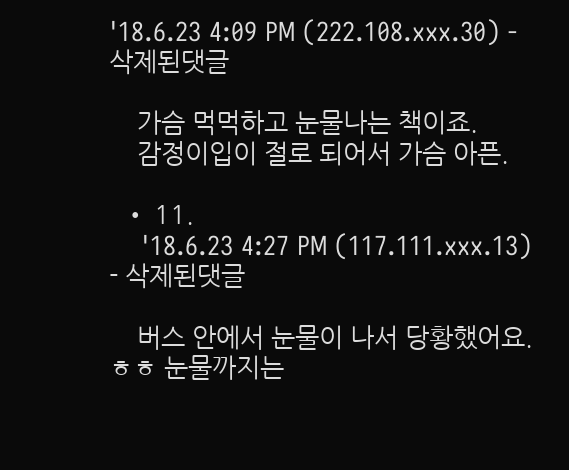'18.6.23 4:09 PM (222.108.xxx.30) - 삭제된댓글

    가슴 먹먹하고 눈물나는 책이죠.
    감정이입이 절로 되어서 가슴 아픈.

  • 11.
    '18.6.23 4:27 PM (117.111.xxx.13) - 삭제된댓글

    버스 안에서 눈물이 나서 당황했어요. ㅎㅎ 눈물까지는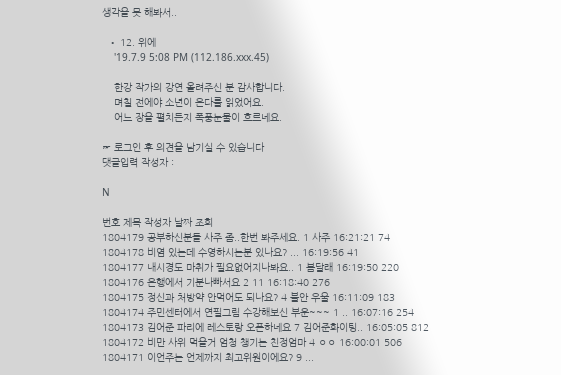생각을 못 해봐서..

  • 12. 위에
    '19.7.9 5:08 PM (112.186.xxx.45)

    한강 작가의 강연 올려주신 분 감사합니다.
    며칠 전에야 소년이 온다를 읽었어요.
    어느 장을 펼치든지 폭풍눈물이 흐르네요.

☞ 로그인 후 의견을 남기실 수 있습니다
댓글입력 작성자 :

N

번호 제목 작성자 날짜 조회
1804179 공부하신분들 사주 좀..한번 봐주세요. 1 사주 16:21:21 74
1804178 비염 있는데 수영하시는분 있나요? ... 16:19:56 41
1804177 내시경도 마취가 필요없어지나봐요.. 1 봄달래 16:19:50 220
1804176 은행에서 기분나빠서요 2 11 16:18:40 276
1804175 정신과 처방약 안먹어도 되나요? 4 불안 우울 16:11:09 183
1804174 주민센터에서 연필그림 수강해보신 부운~~~ 1 .. 16:07:16 254
1804173 김어준 파리에 레스토랑 오픈하네요 7 김어준화이팅.. 16:05:05 812
1804172 비만 사위 먹을거 엄청 챙기는 친정엄마 4 ㅇㅇ 16:00:01 506
1804171 이언주는 언제까지 최고위원이에요? 9 ...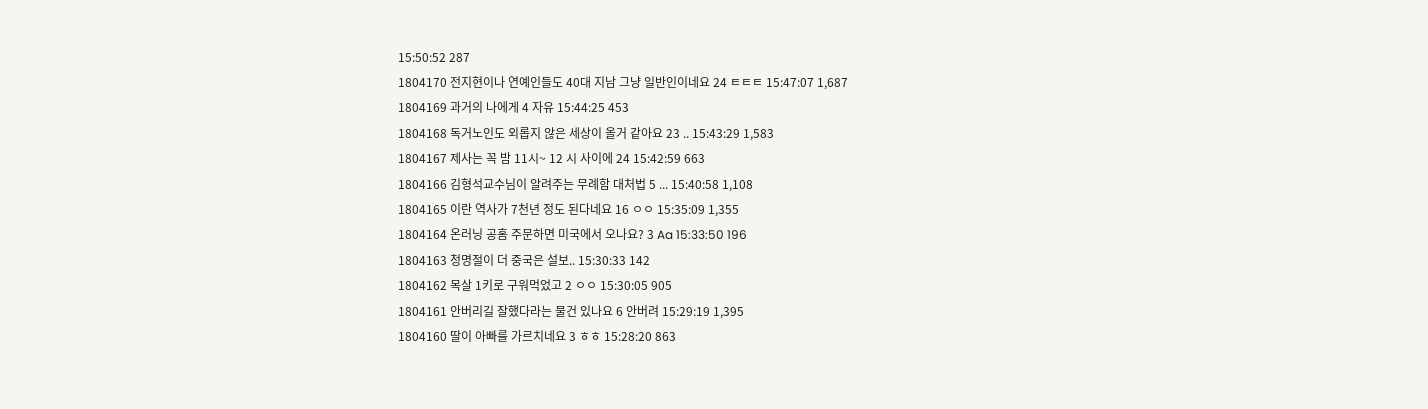15:50:52 287
1804170 전지현이나 연예인들도 40대 지남 그냥 일반인이네요 24 ㅌㅌㅌ 15:47:07 1,687
1804169 과거의 나에게 4 자유 15:44:25 453
1804168 독거노인도 외롭지 않은 세상이 올거 같아요 23 .. 15:43:29 1,583
1804167 제사는 꼭 밤 11시~ 12 시 사이에 24 15:42:59 663
1804166 김형석교수님이 알려주는 무례함 대처법 5 ... 15:40:58 1,108
1804165 이란 역사가 7천년 정도 된다네요 16 ㅇㅇ 15:35:09 1,355
1804164 온러닝 공홈 주문하면 미국에서 오나요? 3 Aa 15:33:50 196
1804163 청명절이 더 중국은 설보.. 15:30:33 142
1804162 목살 1키로 구워먹었고 2 ㅇㅇ 15:30:05 905
1804161 안버리길 잘했다라는 물건 있나요 6 안버려 15:29:19 1,395
1804160 딸이 아빠를 가르치네요 3 ㅎㅎ 15:28:20 863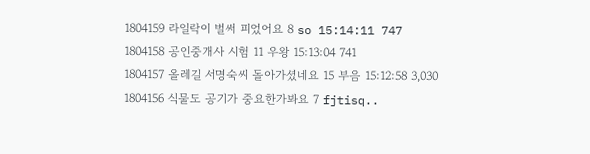1804159 라일락이 벌써 피었어요 8 so 15:14:11 747
1804158 공인중개사 시험 11 우왕 15:13:04 741
1804157 올레길 서명숙씨 돌아가셨네요 15 부음 15:12:58 3,030
1804156 식물도 공기가 중요한가봐요 7 fjtisq..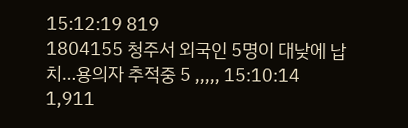15:12:19 819
1804155 청주서 외국인 5명이 대낮에 납치…용의자 추적중 5 ,,,,, 15:10:14 1,911